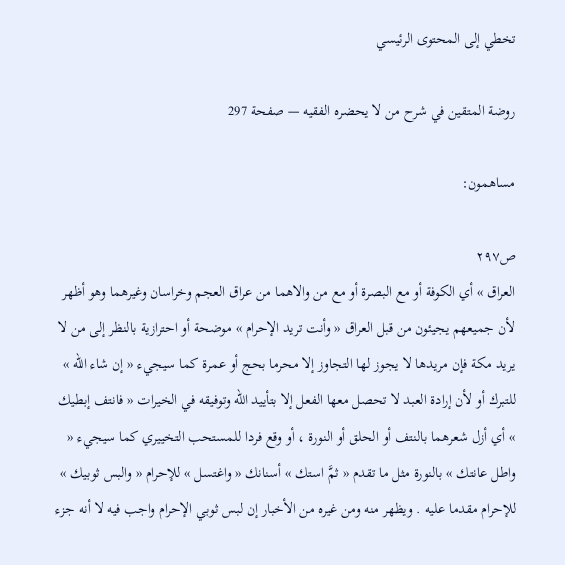تخطي إلى المحتوى الرئيسي

روضة المتقين في شرح من لا يحضره الفقيه — صفحة 297

مساهمون:

ص٢٩٧
العراق » أي الكوفة أو مع البصرة أو مع من والاهما من عراق العجم وخراسان وغيرهما وهو أظهر لأن جميعهم يجيئون من قبل العراق « وأنت تريد الإحرام » موضحة أو احترازية بالنظر إلى من لا يريد مكة فإن مريدها لا يجوز لها التجاوز إلا محرما بحج أو عمرة كما سيجيء « إن شاء الله » للتبرك أو لأن إرادة العبد لا تحصل معها الفعل إلا بتأييد الله وتوفيقه في الخيرات « فانتف إبطيك » أي أزل شعرهما بالنتف أو الحلق أو النورة ، أو وقع فردا للمستحب التخييري كما سيجيء « واطل عانتك » بالنورة مثل ما تقدم « ثمَّ استك » أسنانك « واغتسل » للإحرام « والبس ثوبيك » للإحرام مقدما عليه . ويظهر منه ومن غيره من الأخبار إن لبس ثوبي الإحرام واجب فيه لا أنه جزء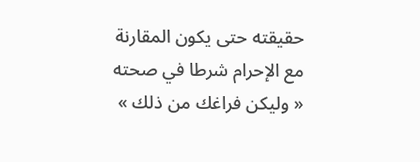حقيقته حتى يكون المقارنة مع الإحرام شرطا في صحته « وليكن فراغك من ذلك »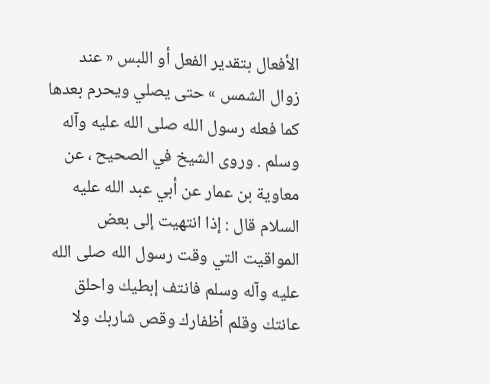الأفعال بتقدير الفعل أو اللبس « عند زوال الشمس » حتى يصلي ويحرم بعدها كما فعله رسول الله صلى الله عليه وآله وسلم . وروى الشيخ في الصحيح ، عن معاوية بن عمار عن أبي عبد الله عليه السلام قال : إذا انتهيت إلى بعض المواقيت التي وقت رسول الله صلى الله عليه وآله وسلم فانتف إبطيك واحلق عانتك وقلم أظفارك وقص شاربك ولا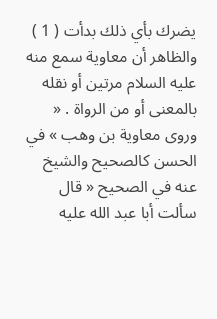يضرك بأي ذلك بدأت ( 1 ) والظاهر أن معاوية سمع منه عليه السلام مرتين أو نقله بالمعنى أو من الرواة . « وروى معاوية بن وهب » في الحسن كالصحيح والشيخ عنه في الصحيح « قال سألت أبا عبد الله عليه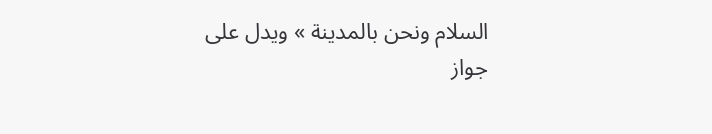السلام ونحن بالمدينة » ويدل على جواز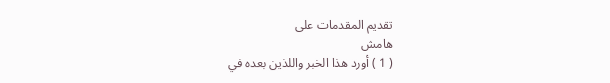تقديم المقدمات على
هامش
( 1 ) أورد هذا الخبر واللذين بعده في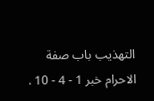التهذيب باب صفة الاحرام خبر 1 - 4 - 10 .